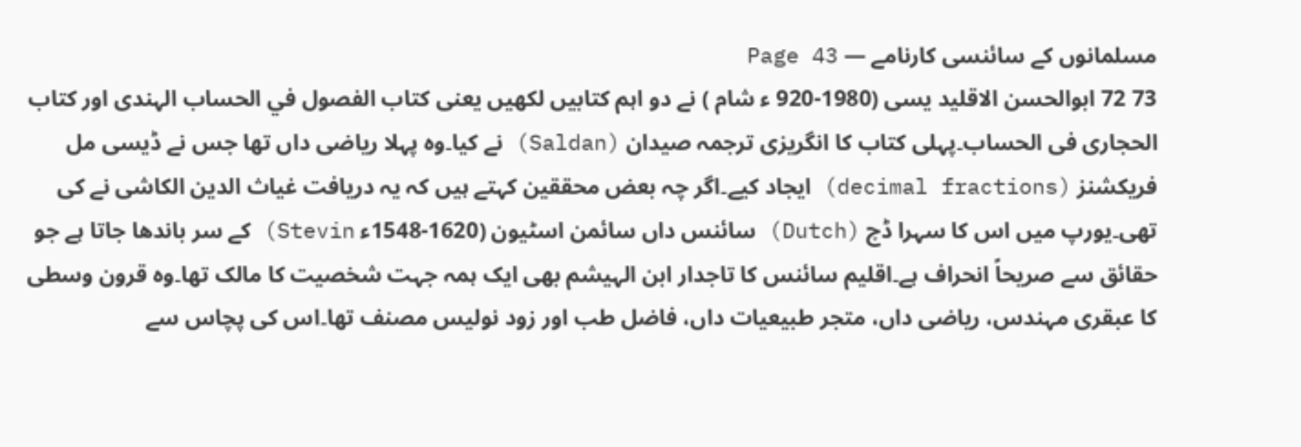مسلمانوں کے سائنسی کارنامے — Page 43
73 72 ابوالحسن الاقلید یسی (1980-920 ء شام ) نے دو اہم کتابیں لکھیں یعنی کتاب الفصول في الحساب الہندی اور کتاب الحجاری فی الحساب۔پہلی کتاب کا انگریزی ترجمہ صیدان (Saldan) نے کیا۔وہ پہلا ریاضی داں تھا جس نے ڈیسی مل فریکشنز (decimal fractions) ایجاد کیے۔اگر چہ بعض محققین کہتے ہیں کہ یہ دریافت غیاث الدین الکاشی نے کی تھی۔یورپ میں اس کا سہرا ڈچ (Dutch) سائنس داں سائمن اسٹیون (1620-1548ء Stevin) کے سر باندھا جاتا ہے جو حقائق سے صریحاً انحراف ہے۔اقلیم سائنس کا تاجدار ابن الہیشم بھی ایک ہمہ جہت شخصیت کا مالک تھا۔وہ قرون وسطی کا عبقری مہندس، ریاضی داں، متجر طبیعیات داں، فاضل طب اور زود نولیس مصنف تھا۔اس کی پچاس سے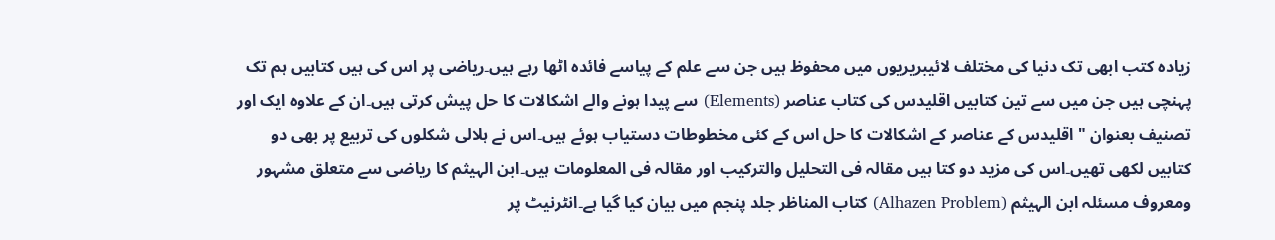زیادہ کتب ابھی تک دنیا کی مختلف لائیبریریوں میں محفوظ ہیں جن سے علم کے پیاسے فائدہ اٹھا رہے ہیں۔ریاضی پر اس کی ہیں کتابیں ہم تک پہنچی ہیں جن میں سے تین کتابیں اقلیدس کی کتاب عناصر (Elements) سے پیدا ہونے والے اشکالات کا حل پیش کرتی ہیں۔ان کے علاوہ ایک اور تصنیف بعنوان " اقلیدس کے عناصر کے اشکالات کا حل اس کے کئی مخطوطات دستیاب ہوئے ہیں۔اس نے ہلالی شکلوں کی تربیع پر بھی دو کتابیں لکھی تھیں۔اس کی مزید دو کتا ہیں مقالہ فی التحليل والترکیب اور مقالہ فی المعلومات ہیں۔ابن الہیثم کا ریاضی سے متعلق مشہور ومعروف مسئلہ ابن الہیثم (Alhazen Problem) کتاب المناظر جلد پنجم میں بیان کیا گیا ہے۔انٹرنیٹ پر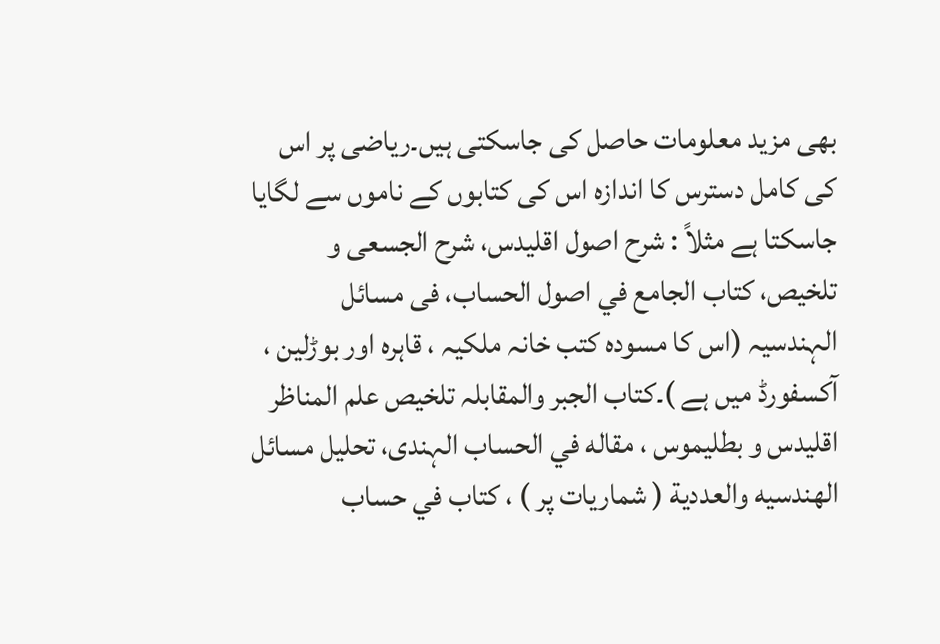بھی مزید معلومات حاصل کی جاسکتی ہیں۔ریاضی پر اس کی کامل دسترس کا اندازہ اس کی کتابوں کے ناموں سے لگایا جاسکتا ہے مثلاً : شرح اصول اقلیدس، شرح الجسعی و تلخیص، کتاب الجامع في اصول الحساب، فی مسائل الہندسیہ (اس کا مسودہ کتب خانہ ملکیہ ، قاہرہ اور بوڑلین ، آکسفورڈ میں ہے )۔کتاب الجبر والمقابلہ تلخیص علم المناظر اقلیدس و بطلیموس ، مقاله في الحساب الہندی، تحلیل مسائل الهندسيه والعددية ( شماریات پر ) ، کتاب في حساب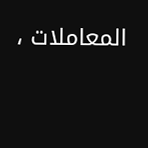المعاملات ،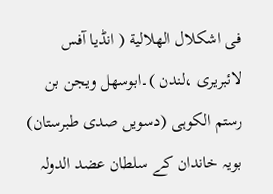فی اشکلال الهلالية ( انڈیا آفس لائبریری ،لندن )۔ابوسهل ويجن بن رستم الکوہی (دسویں صدی طبرستان) بویہ خاندان کے سلطان عضد الدولہ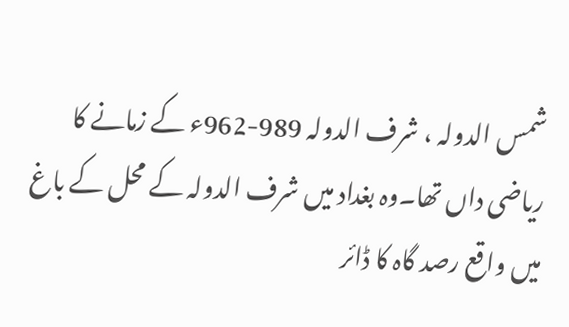شمس الدولہ ، شرف الدولہ 989-962ء کے زمانے کا ریاضی داں تھا۔وہ بغداد میں شرف الدولہ کے محل کے باغ میں واقع رصد گاہ کا ڈائر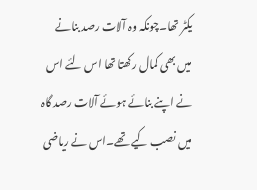یکٹر تھا۔چونکہ وہ آلات رصد بنانے میں بھی کمال رکھتا تھا اس لئے اس نے اپنے بنائے ہوئے آلات رصد گاہ میں نصب کیے تھے۔اس نے ریاضی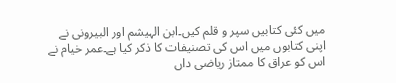میں کئی کتابیں سپر و قلم کیں۔ابن الہیشم اور البیرونی نے اپنی کتابوں میں اس کی تصنیفات کا ذکر کیا ہے۔عمر خیام نے اس کو عراق کا ممتاز ریاضی داں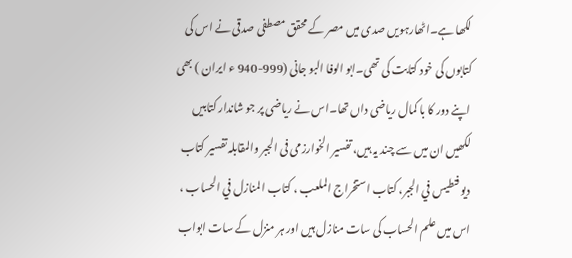لکھا ہے۔اٹھارہویں صدی میں مصر کے محقق مصطفی صدقی نے اس کی کتابوں کی خود کتابت کی تھی۔ابو الوفا البو جانی (999-940 ء ایران ) بھی اپنے دور کا با کمال ریاضی داں تھا۔اس نے ریاضی پر جو شاندار کتابیں لکھیں ان میں سے چند یہ ہیں، تفسیر الخوارزمی فی الجبر والمقابلہ تفسیر کتاب دیو فنطيس في الجبر، کتاب استخراج الملعب ، کتاب المنازل في الحساب ، اس میں علم الحساب کی سات منازل ہیں اور ہر منزل کے سات ابواب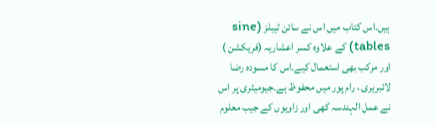ہیں۔اس کتاب میں اس نے سائن ٹیبلز (sine tables) کے علاوہ کسر اعشاریہ (فریکشن ) اور مرکب بھی استعمال کیے۔اس کا مسودہ رضا لائبریری ، رام پور میں محفوظ ہے۔جیومیٹری پر اس نے عمل الہندسہ کھی اور زاویوں کے جیب معلوم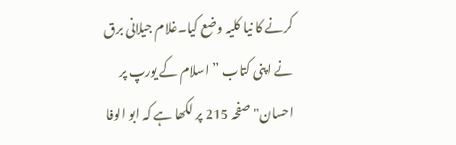کرنے کا نیا کلیہ وضع کیا۔غلام جیلانی برق نے اپنی کتاب ”اسلام کے یورپ پر احسان" صفحہ 215 پر لکھا ہے کہ ابو الوفا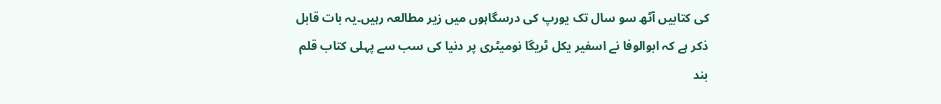کی کتابیں آٹھ سو سال تک یورپ کی درسگاہوں میں زیر مطالعہ رہیں۔یہ بات قابل ذکر ہے کہ ابوالوفا نے اسفیر یکل ٹریگا نومیٹری پر دنیا کی سب سے پہلی کتاب قلم بند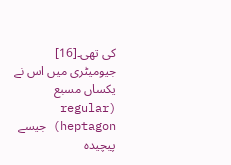کی تھی۔[16] جیومیٹری میں اس نے یکساں مسبع (regular heptagon) جیسے پیچیدہ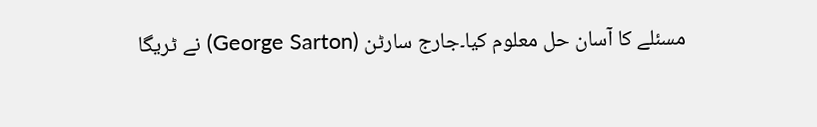مسئلے کا آسان حل معلوم کیا۔جارج سارٹن (George Sarton) نے ٹریگا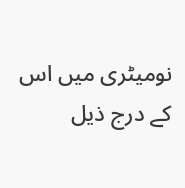نومیٹری میں اس کے درج ذیل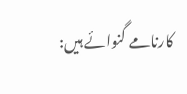کارنامے گنوائے ہیں: